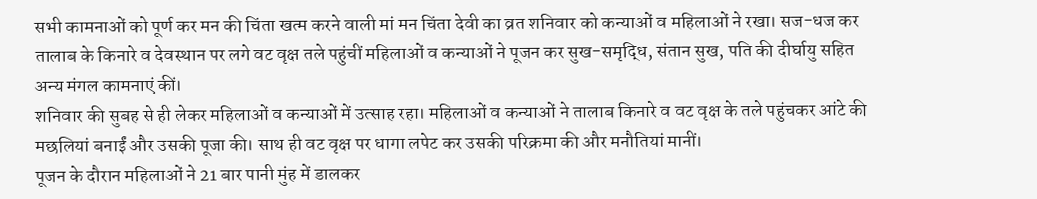सभी कामनाओं को पूर्ण कर मन की चिंता खत्म करने वाली मां मन चिंता देवी का व्रत शनिवार को कन्याओं व महिलाओं ने रखा। सज-धज कर तालाब के किनारे व देवस्थान पर लगे वट वृक्ष तले पहुंचीं महिलाओं व कन्याओं ने पूजन कर सुख-समृद्धि, संतान सुख, पति की दीर्घायु सहित अन्य मंगल कामनाएं कीं।
शनिवार की सुबह से ही लेकर महिलाओं व कन्याओं में उत्साह रहा। महिलाओं व कन्याओं ने तालाब किनारे व वट वृक्ष के तले पहुंचकर आंटे की मछलियां बनाईं और उसकी पूजा की। साथ ही वट वृक्ष पर धागा लपेट कर उसकी परिक्रमा की और मनौतियां मानीं।
पूजन के दौरान महिलाओं ने 21 बार पानी मुंह में डालकर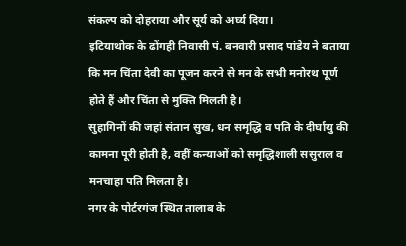संकल्प को दोहराया और सूर्य को अर्घ्य दिया।
इटियाथोक के ढोंगही निवासी पं. बनवारी प्रसाद पांडेय ने बताया कि मन चिंता देवी का पूजन करने से मन के सभी मनोरथ पूर्ण होते हैं और चिंता से मुक्ति मिलती है।
सुहागिनों की जहां संतान सुख, धन समृद्धि व पति के दीर्घायु की कामना पूरी होती है, वहीं कन्याओं को समृद्धिशाली ससुराल व मनचाहा पति मिलता है।
नगर के पोर्टरगंज स्थित तालाब के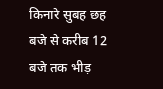किनारे सुबह छह बजे से करीब 12 बजे तक भीड़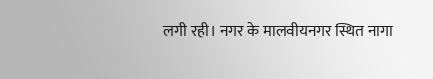लगी रही। नगर के मालवीयनगर स्थित नागा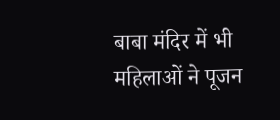बाबा मंदिर में भी महिलाओं ने पूजन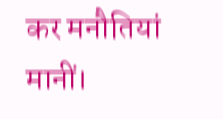कर मनौतियां मानीं।